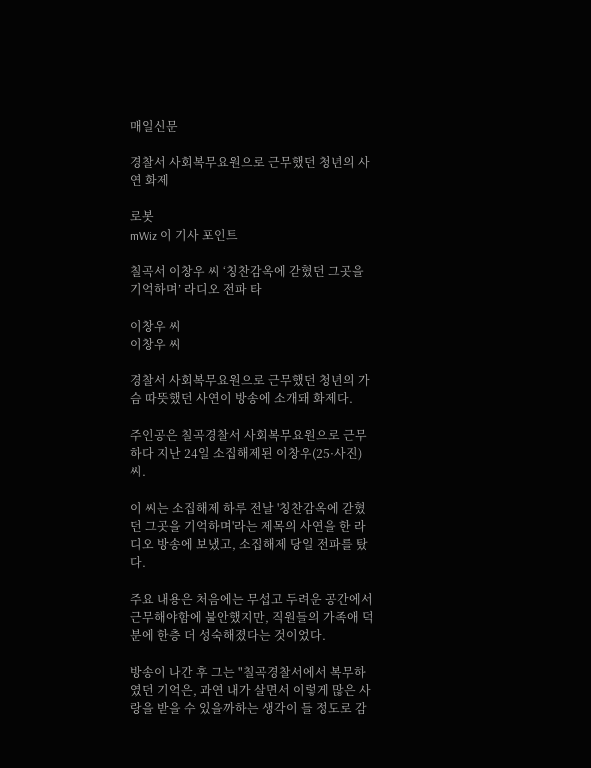매일신문

경찰서 사회복무요원으로 근무했던 청년의 사연 화제

로봇
mWiz 이 기사 포인트

칠곡서 이창우 씨 ‘칭찬감옥에 갇혔던 그곳을 기억하며’ 라디오 전파 타

이창우 씨
이창우 씨

경찰서 사회복무요원으로 근무했던 청년의 가슴 따뜻했던 사연이 방송에 소개돼 화제다.

주인공은 칠곡경찰서 사회복무요원으로 근무하다 지난 24일 소집해제된 이창우(25·사진) 씨.

이 씨는 소집해제 하루 전날 '칭찬감옥에 갇혔던 그곳을 기억하며'라는 제목의 사연을 한 라디오 방송에 보냈고, 소집해제 당일 전파를 탔다.

주요 내용은 처음에는 무섭고 두려운 공간에서 근무해야함에 불안했지만, 직원들의 가족애 덕분에 한층 더 성숙해졌다는 것이었다.

방송이 나간 후 그는 "칠곡경찰서에서 복무하였던 기억은, 과연 내가 살면서 이렇게 많은 사랑을 받을 수 있을까하는 생각이 들 정도로 감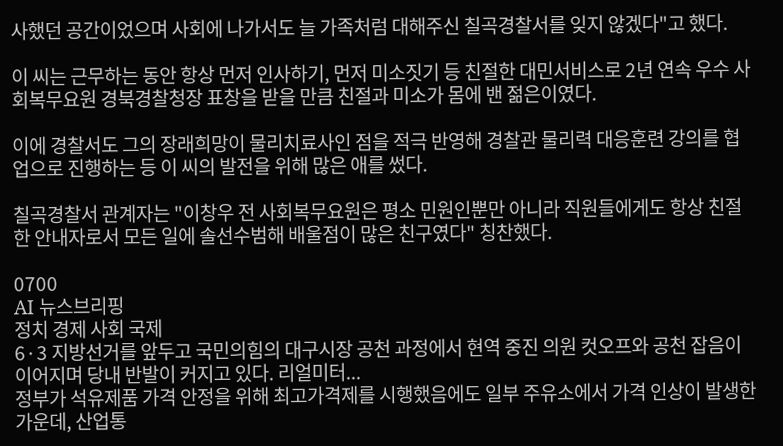사했던 공간이었으며 사회에 나가서도 늘 가족처럼 대해주신 칠곡경찰서를 잊지 않겠다"고 했다.

이 씨는 근무하는 동안 항상 먼저 인사하기, 먼저 미소짓기 등 친절한 대민서비스로 2년 연속 우수 사회복무요원 경북경찰청장 표창을 받을 만큼 친절과 미소가 몸에 밴 젊은이였다.

이에 경찰서도 그의 장래희망이 물리치료사인 점을 적극 반영해 경찰관 물리력 대응훈련 강의를 협업으로 진행하는 등 이 씨의 발전을 위해 많은 애를 썼다.

칠곡경찰서 관계자는 "이창우 전 사회복무요원은 평소 민원인뿐만 아니라 직원들에게도 항상 친절한 안내자로서 모든 일에 솔선수범해 배울점이 많은 친구였다" 칭찬했다.

0700
AI 뉴스브리핑
정치 경제 사회 국제
6·3 지방선거를 앞두고 국민의힘의 대구시장 공천 과정에서 현역 중진 의원 컷오프와 공천 잡음이 이어지며 당내 반발이 커지고 있다. 리얼미터...
정부가 석유제품 가격 안정을 위해 최고가격제를 시행했음에도 일부 주유소에서 가격 인상이 발생한 가운데, 산업통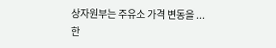상자원부는 주유소 가격 변동을 ...
한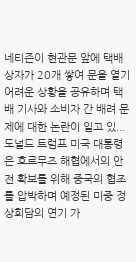네티즌이 현관문 앞에 택배 상자가 20개 쌓여 문을 열기 어려운 상황을 공유하며 택배 기사와 소비자 간 배려 문제에 대한 논란이 일고 있...
도널드 트럼프 미국 대통령은 호르무즈 해협에서의 안전 확보를 위해 중국의 협조를 압박하며 예정된 미중 정상회담의 연기 가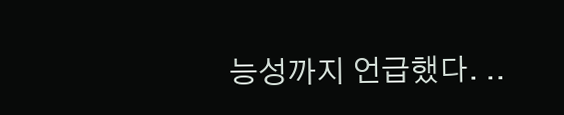능성까지 언급했다. ..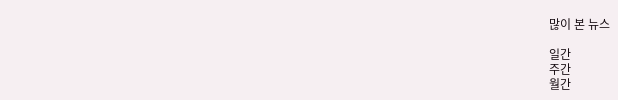많이 본 뉴스

일간
주간
월간